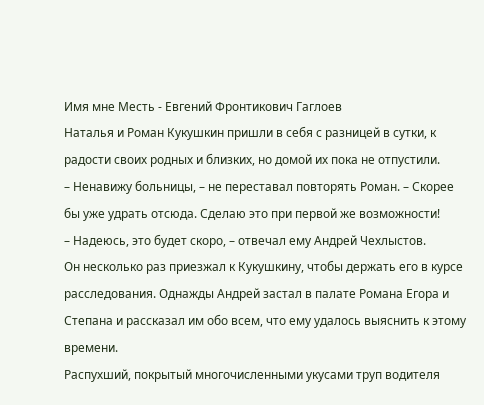Имя мне Месть - Евгений Фронтикович Гаглоев
Наталья и Роман Кукушкин пришли в себя с разницей в сутки, к радости своих родных и близких, но домой их пока не отпустили.
– Ненавижу больницы, – не переставал повторять Роман. – Скорее бы уже удрать отсюда. Сделаю это при первой же возможности!
– Надеюсь, это будет скоро, – отвечал ему Андрей Чехлыстов.
Он несколько раз приезжал к Кукушкину, чтобы держать его в курсе расследования. Однажды Андрей застал в палате Романа Егора и Степана и рассказал им обо всем, что ему удалось выяснить к этому времени.
Распухший, покрытый многочисленными укусами труп водителя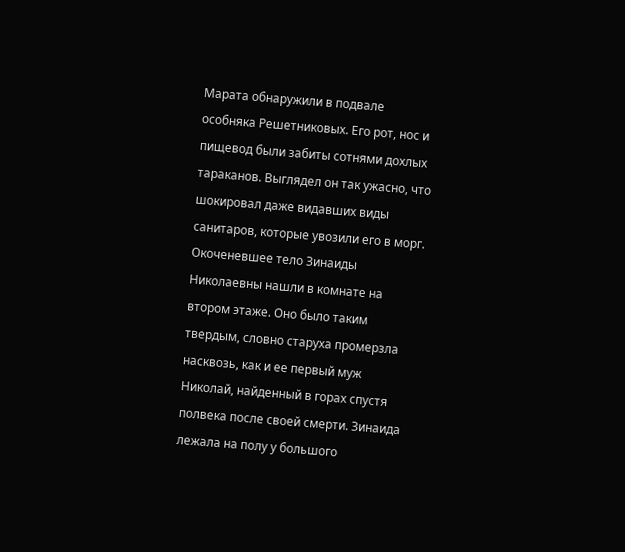Марата обнаружили в подвале особняка Решетниковых. Его рот, нос и пищевод были забиты сотнями дохлых тараканов. Выглядел он так ужасно, что шокировал даже видавших виды санитаров, которые увозили его в морг.
Окоченевшее тело Зинаиды Николаевны нашли в комнате на втором этаже. Оно было таким твердым, словно старуха промерзла насквозь, как и ее первый муж Николай, найденный в горах спустя полвека после своей смерти. Зинаида лежала на полу у большого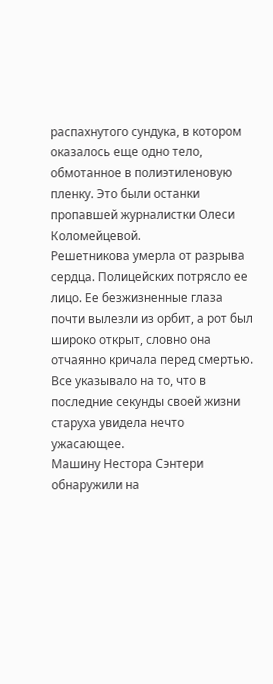распахнутого сундука, в котором оказалось еще одно тело, обмотанное в полиэтиленовую пленку. Это были останки пропавшей журналистки Олеси Коломейцевой.
Решетникова умерла от разрыва сердца. Полицейских потрясло ее лицо. Ее безжизненные глаза почти вылезли из орбит, а рот был широко открыт, словно она отчаянно кричала перед смертью. Все указывало на то, что в последние секунды своей жизни старуха увидела нечто ужасающее.
Машину Нестора Сэнтери обнаружили на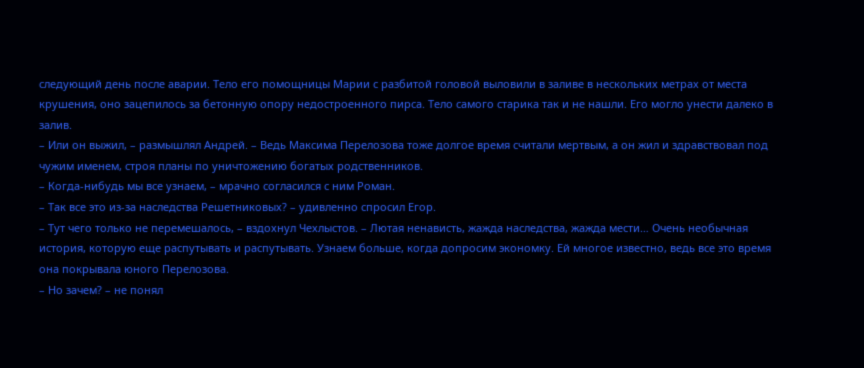следующий день после аварии. Тело его помощницы Марии с разбитой головой выловили в заливе в нескольких метрах от места крушения, оно зацепилось за бетонную опору недостроенного пирса. Тело самого старика так и не нашли. Его могло унести далеко в залив.
– Или он выжил, – размышлял Андрей. – Ведь Максима Перелозова тоже долгое время считали мертвым, а он жил и здравствовал под чужим именем, строя планы по уничтожению богатых родственников.
– Когда-нибудь мы все узнаем, – мрачно согласился с ним Роман.
– Так все это из-за наследства Решетниковых? – удивленно спросил Егор.
– Тут чего только не перемешалось, – вздохнул Чехлыстов. – Лютая ненависть, жажда наследства, жажда мести… Очень необычная история, которую еще распутывать и распутывать. Узнаем больше, когда допросим экономку. Ей многое известно, ведь все это время она покрывала юного Перелозова.
– Но зачем? – не понял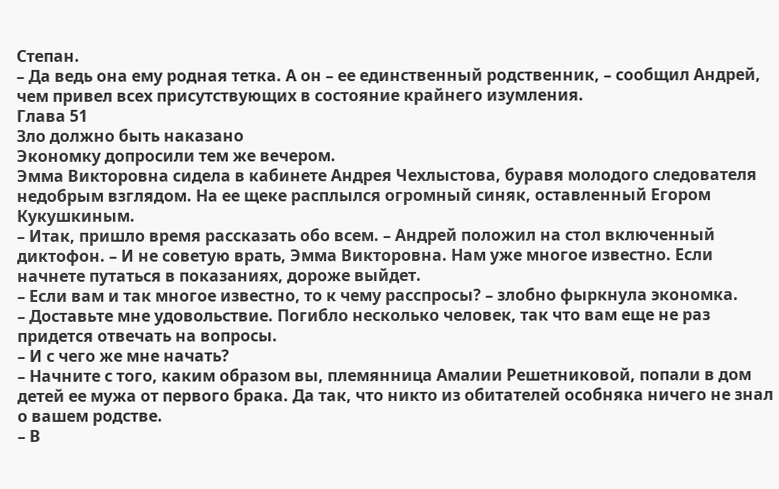Степан.
– Да ведь она ему родная тетка. А он – ее единственный родственник, – сообщил Андрей, чем привел всех присутствующих в состояние крайнего изумления.
Глава 51
Зло должно быть наказано
Экономку допросили тем же вечером.
Эмма Викторовна сидела в кабинете Андрея Чехлыстова, буравя молодого следователя недобрым взглядом. На ее щеке расплылся огромный синяк, оставленный Егором Кукушкиным.
– Итак, пришло время рассказать обо всем. – Андрей положил на стол включенный диктофон. – И не советую врать, Эмма Викторовна. Нам уже многое известно. Если начнете путаться в показаниях, дороже выйдет.
– Если вам и так многое известно, то к чему расспросы? – злобно фыркнула экономка.
– Доставьте мне удовольствие. Погибло несколько человек, так что вам еще не раз придется отвечать на вопросы.
– И с чего же мне начать?
– Начните с того, каким образом вы, племянница Амалии Решетниковой, попали в дом детей ее мужа от первого брака. Да так, что никто из обитателей особняка ничего не знал о вашем родстве.
– В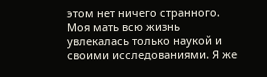этом нет ничего странного. Моя мать всю жизнь увлекалась только наукой и своими исследованиями. Я же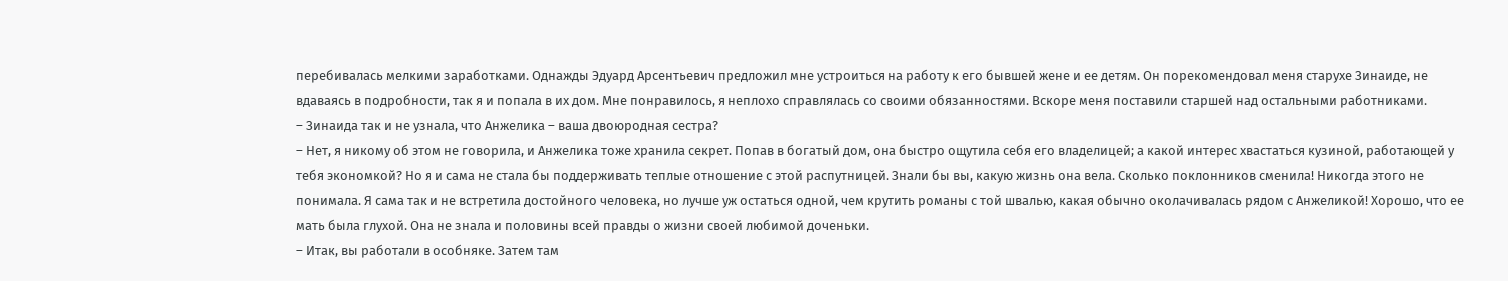перебивалась мелкими заработками. Однажды Эдуард Арсентьевич предложил мне устроиться на работу к его бывшей жене и ее детям. Он порекомендовал меня старухе Зинаиде, не вдаваясь в подробности, так я и попала в их дом. Мне понравилось, я неплохо справлялась со своими обязанностями. Вскоре меня поставили старшей над остальными работниками.
– Зинаида так и не узнала, что Анжелика – ваша двоюродная сестра?
– Нет, я никому об этом не говорила, и Анжелика тоже хранила секрет. Попав в богатый дом, она быстро ощутила себя его владелицей; а какой интерес хвастаться кузиной, работающей у тебя экономкой? Но я и сама не стала бы поддерживать теплые отношение с этой распутницей. Знали бы вы, какую жизнь она вела. Сколько поклонников сменила! Никогда этого не понимала. Я сама так и не встретила достойного человека, но лучше уж остаться одной, чем крутить романы с той швалью, какая обычно околачивалась рядом с Анжеликой! Хорошо, что ее мать была глухой. Она не знала и половины всей правды о жизни своей любимой доченьки.
– Итак, вы работали в особняке. Затем там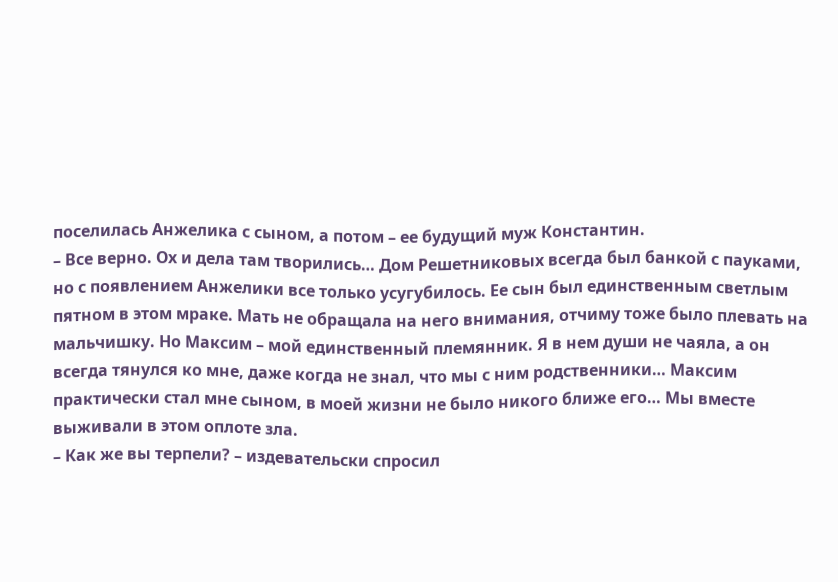поселилась Анжелика с сыном, а потом – ее будущий муж Константин.
– Все верно. Ох и дела там творились… Дом Решетниковых всегда был банкой с пауками, но с появлением Анжелики все только усугубилось. Ее сын был единственным светлым пятном в этом мраке. Мать не обращала на него внимания, отчиму тоже было плевать на мальчишку. Но Максим – мой единственный племянник. Я в нем души не чаяла, а он всегда тянулся ко мне, даже когда не знал, что мы с ним родственники… Максим практически стал мне сыном, в моей жизни не было никого ближе его… Мы вместе выживали в этом оплоте зла.
– Как же вы терпели? – издевательски спросил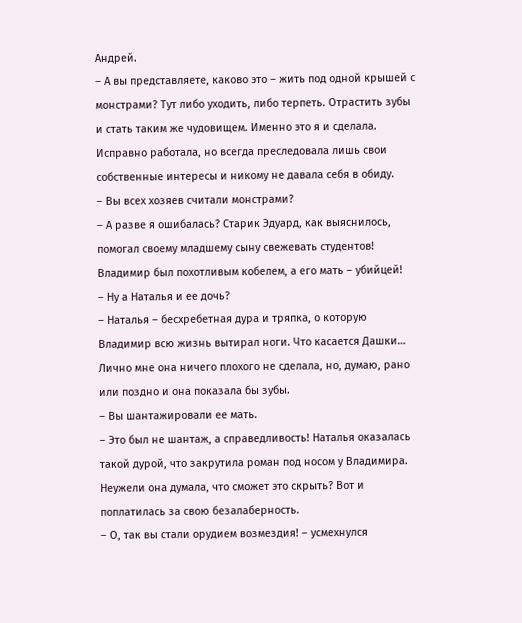Андрей.
– А вы представляете, каково это – жить под одной крышей с монстрами? Тут либо уходить, либо терпеть. Отрастить зубы и стать таким же чудовищем. Именно это я и сделала. Исправно работала, но всегда преследовала лишь свои собственные интересы и никому не давала себя в обиду.
– Вы всех хозяев считали монстрами?
– А разве я ошибалась? Старик Эдуард, как выяснилось, помогал своему младшему сыну свежевать студентов! Владимир был похотливым кобелем, а его мать – убийцей!
– Ну а Наталья и ее дочь?
– Наталья – бесхребетная дура и тряпка, о которую Владимир всю жизнь вытирал ноги. Что касается Дашки… Лично мне она ничего плохого не сделала, но, думаю, рано или поздно и она показала бы зубы.
– Вы шантажировали ее мать.
– Это был не шантаж, а справедливость! Наталья оказалась такой дурой, что закрутила роман под носом у Владимира. Неужели она думала, что сможет это скрыть? Вот и поплатилась за свою безалаберность.
– О, так вы стали орудием возмездия! – усмехнулся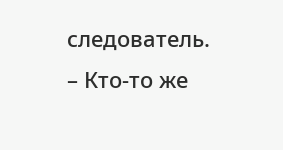следователь.
– Кто-то же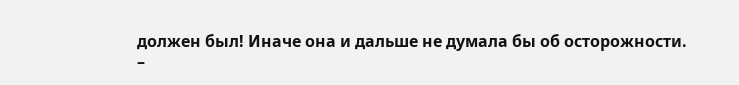должен был! Иначе она и дальше не думала бы об осторожности.
–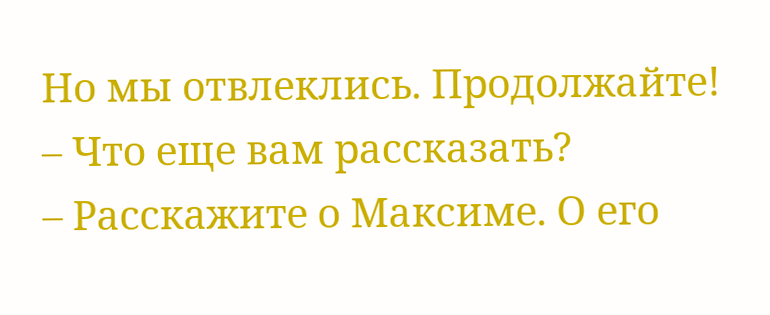Но мы отвлеклись. Продолжайте!
– Что еще вам рассказать?
– Расскажите о Максиме. О его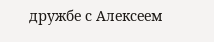дружбе с Алексеем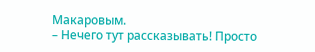Макаровым.
– Нечего тут рассказывать! Просто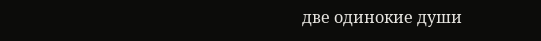две одинокие души